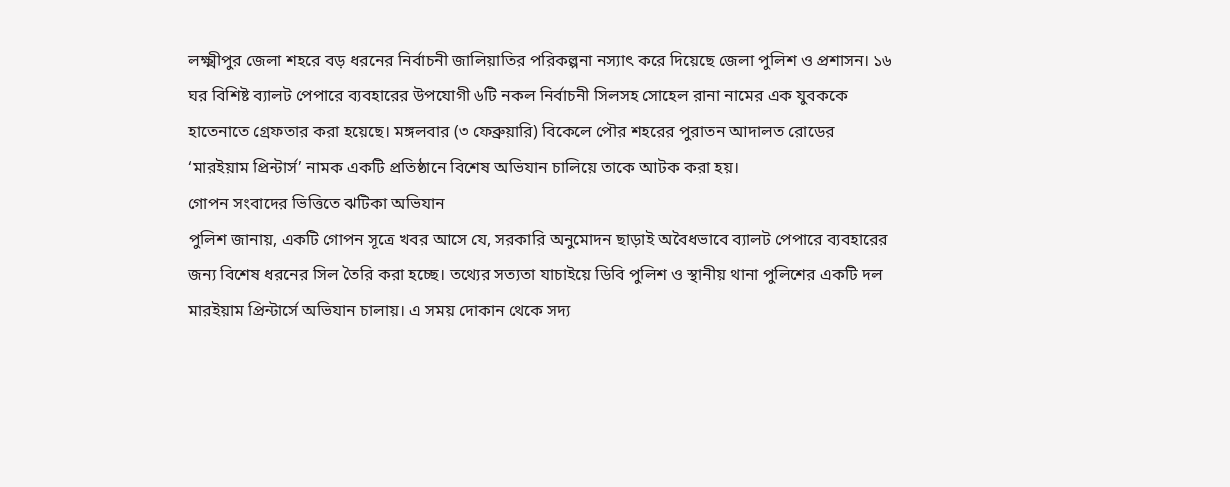লক্ষ্মীপুর জেলা শহরে বড় ধরনের নির্বাচনী জালিয়াতির পরিকল্পনা নস্যাৎ করে দিয়েছে জেলা পুলিশ ও প্রশাসন। ১৬ ঘর বিশিষ্ট ব্যালট পেপারে ব্যবহারের উপযোগী ৬টি নকল নির্বাচনী সিলসহ সোহেল রানা নামের এক যুবককে হাতেনাতে গ্রেফতার করা হয়েছে। মঙ্গলবার (৩ ফেব্রুয়ারি) বিকেলে পৌর শহরের পুরাতন আদালত রোডের ‘মারইয়াম প্রিন্টার্স’ নামক একটি প্রতিষ্ঠানে বিশেষ অভিযান চালিয়ে তাকে আটক করা হয়।
গোপন সংবাদের ভিত্তিতে ঝটিকা অভিযান
পুলিশ জানায়, একটি গোপন সূত্রে খবর আসে যে, সরকারি অনুমোদন ছাড়াই অবৈধভাবে ব্যালট পেপারে ব্যবহারের জন্য বিশেষ ধরনের সিল তৈরি করা হচ্ছে। তথ্যের সত্যতা যাচাইয়ে ডিবি পুলিশ ও স্থানীয় থানা পুলিশের একটি দল মারইয়াম প্রিন্টার্সে অভিযান চালায়। এ সময় দোকান থেকে সদ্য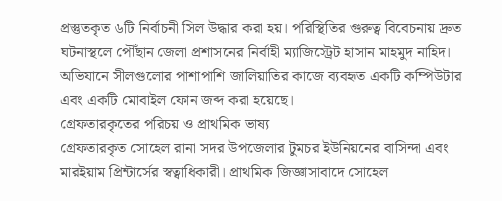প্রস্তুতকৃত ৬টি নির্বাচনী সিল উদ্ধার করা হয়। পরিস্থিতির গুরুত্ব বিবেচনায় দ্রুত ঘটনাস্থলে পৌঁছান জেলা প্রশাসনের নির্বাহী ম্যাজিস্ট্রেট হাসান মাহমুদ নাহিদ। অভিযানে সীলগুলোর পাশাপাশি জালিয়াতির কাজে ব্যবহৃত একটি কম্পিউটার এবং একটি মোবাইল ফোন জব্দ করা হয়েছে।
গ্রেফতারকৃতের পরিচয় ও প্রাথমিক ভাষ্য
গ্রেফতারকৃত সোহেল রানা সদর উপজেলার টুমচর ইউনিয়নের বাসিন্দা এবং মারইয়াম প্রিন্টার্সের স্বত্বাধিকারী। প্রাথমিক জিজ্ঞাসাবাদে সোহেল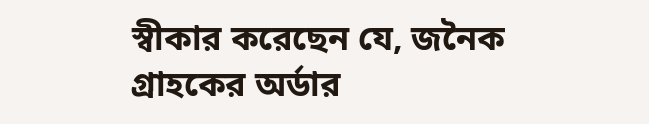স্বীকার করেছেন যে, জনৈক গ্রাহকের অর্ডার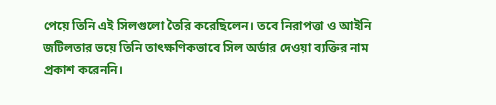পেয়ে তিনি এই সিলগুলো তৈরি করেছিলেন। তবে নিরাপত্তা ও আইনি জটিলতার ভয়ে তিনি তাৎক্ষণিকভাবে সিল অর্ডার দেওয়া ব্যক্তির নাম প্রকাশ করেননি।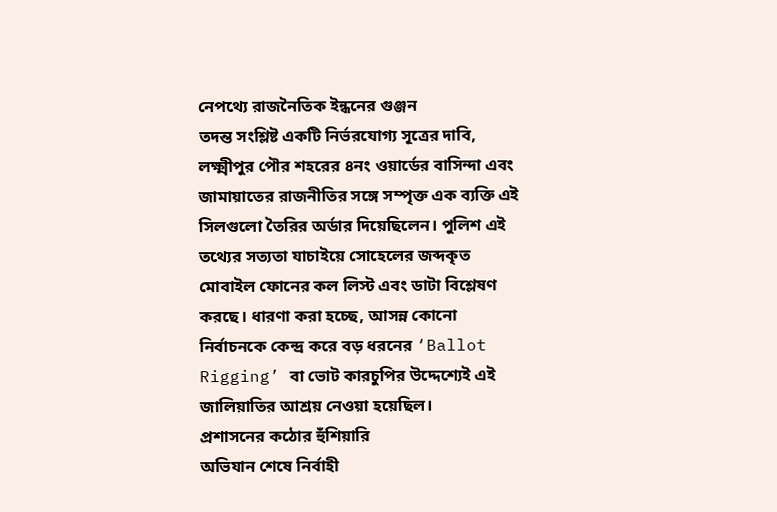নেপথ্যে রাজনৈতিক ইন্ধনের গুঞ্জন
তদন্ত সংশ্লিষ্ট একটি নির্ভরযোগ্য সূত্রের দাবি, লক্ষ্মীপুর পৌর শহরের ৪নং ওয়ার্ডের বাসিন্দা এবং জামায়াতের রাজনীতির সঙ্গে সম্পৃক্ত এক ব্যক্তি এই সিলগুলো তৈরির অর্ডার দিয়েছিলেন। পুলিশ এই তথ্যের সত্যতা যাচাইয়ে সোহেলের জব্দকৃত মোবাইল ফোনের কল লিস্ট এবং ডাটা বিশ্লেষণ করছে। ধারণা করা হচ্ছে, আসন্ন কোনো নির্বাচনকে কেন্দ্র করে বড় ধরনের ‘Ballot Rigging’ বা ভোট কারচুপির উদ্দেশ্যেই এই জালিয়াতির আশ্রয় নেওয়া হয়েছিল।
প্রশাসনের কঠোর হুঁশিয়ারি
অভিযান শেষে নির্বাহী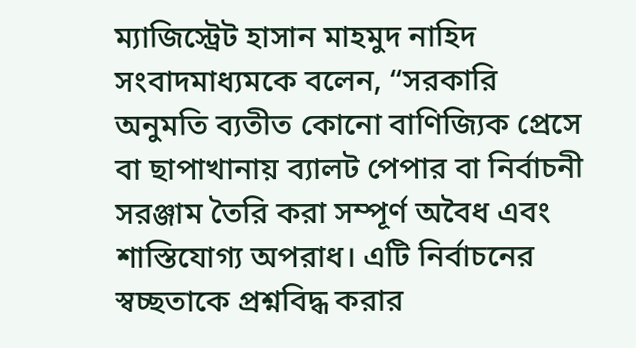ম্যাজিস্ট্রেট হাসান মাহমুদ নাহিদ সংবাদমাধ্যমকে বলেন, “সরকারি অনুমতি ব্যতীত কোনো বাণিজ্যিক প্রেসে বা ছাপাখানায় ব্যালট পেপার বা নির্বাচনী সরঞ্জাম তৈরি করা সম্পূর্ণ অবৈধ এবং শাস্তিযোগ্য অপরাধ। এটি নির্বাচনের স্বচ্ছতাকে প্রশ্নবিদ্ধ করার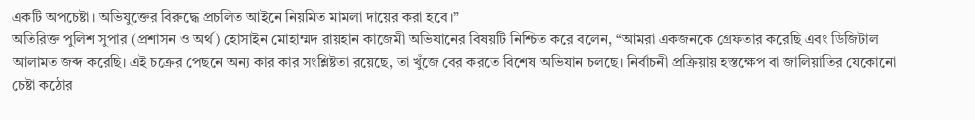একটি অপচেষ্টা। অভিযুক্তের বিরুদ্ধে প্রচলিত আইনে নিয়মিত মামলা দায়ের করা হবে।”
অতিরিক্ত পুলিশ সুপার (প্রশাসন ও অর্থ) হোসাইন মোহাম্মদ রায়হান কাজেমী অভিযানের বিষয়টি নিশ্চিত করে বলেন, “আমরা একজনকে গ্রেফতার করেছি এবং ডিজিটাল আলামত জব্দ করেছি। এই চক্রের পেছনে অন্য কার কার সংশ্লিষ্টতা রয়েছে, তা খুঁজে বের করতে বিশেষ অভিযান চলছে। নির্বাচনী প্রক্রিয়ায় হস্তক্ষেপ বা জালিয়াতির যেকোনো চেষ্টা কঠোর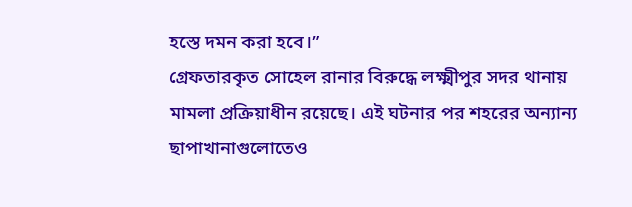হস্তে দমন করা হবে।”
গ্রেফতারকৃত সোহেল রানার বিরুদ্ধে লক্ষ্মীপুর সদর থানায় মামলা প্রক্রিয়াধীন রয়েছে। এই ঘটনার পর শহরের অন্যান্য ছাপাখানাগুলোতেও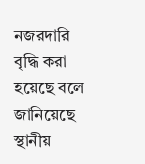নজরদারি বৃদ্ধি করা হয়েছে বলে জানিয়েছে স্থানীয়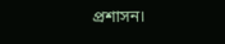প্রশাসন।